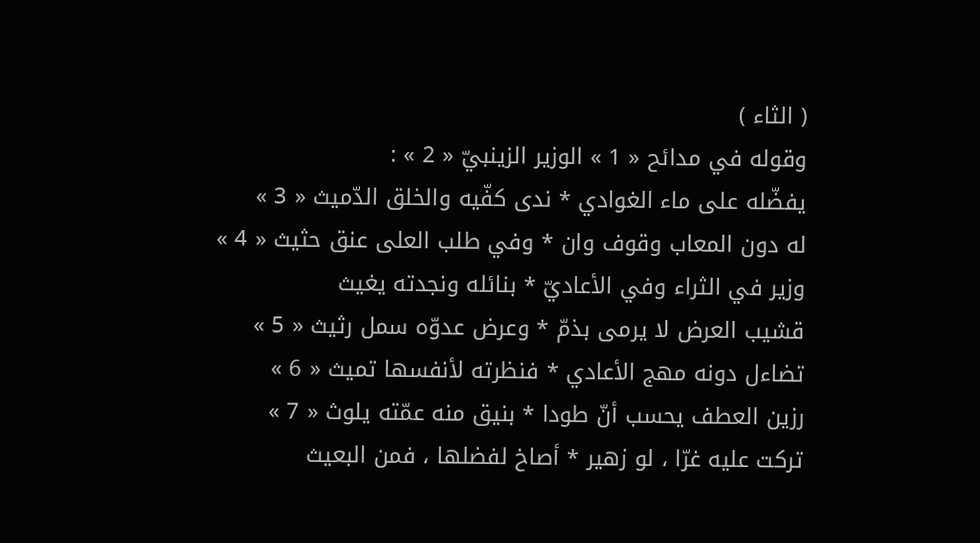( الثاء )
وقوله في مدائح « 1 » الوزير الزينبيّ « 2 » :
يفضّله على ماء الغوادي * ندى كفّيه والخلق الدّميث « 3 »
له دون المعاب وقوف وان * وفي طلب العلى عنق حثيث « 4 »
وزير في الثراء وفي الأعاديّ * بنائله ونجدته يغيث
قشيب العرض لا يرمى بذمّ * وعرض عدوّه سمل رثيث « 5 »
تضاءل دونه مهج الأعادي * فنظرته لأنفسها تميث « 6 »
رزين العطف يحسب أنّ طودا * بنيق منه عمّته يلوث « 7 »
تركت عليه غرّا ، لو زهير * أصاخ لفضلها ، فمن البعيث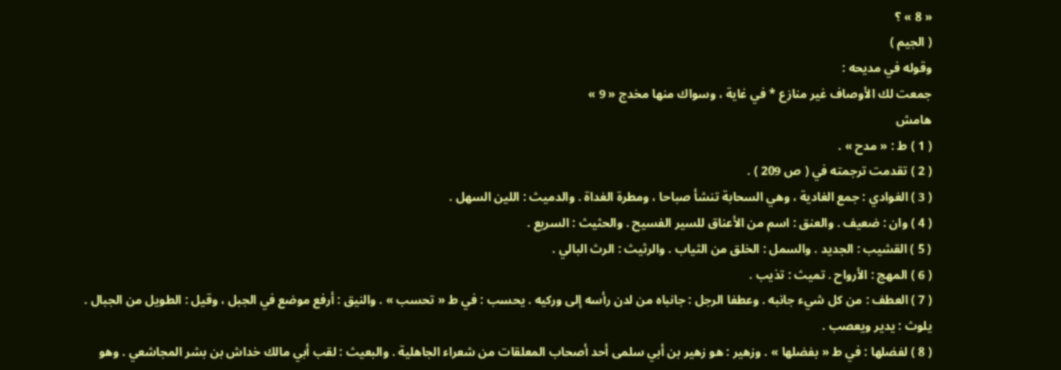« 8 » ؟
( الجيم )
وقوله في مديحه :
جمعت لك الأوصاف غير منازع * في غاية ، وسواك منها مخدج « 9 »
هامش
( 1 ) ط : « مدح » .
( 2 ) تقدمت ترجمته في ( ص 209 ) .
( 3 ) الغوادي : جمع الغادية ، وهي السحابة تنشأ صباحا ، ومطرة الغداة . والدميث : اللين السهل .
( 4 ) وان : ضعيف . والعنق : اسم من الأعناق للسير الفسيح . والحثيث : السريع .
( 5 ) القشيب : الجديد . والسمل : الخلق من الثياب . والرثيث : الرث البالي .
( 6 ) المهج : الأرواح . تميث : تذيب .
( 7 ) العطف : من كل شيء جانبه . وعطفا الرجل : جانباه من لدن رأسه إلى وركيه . يحسب : في ط « تحسب » . والنيق : أرفع موضع في الجبل ، وقيل : الطويل من الجبال . يلوث : يدير ويعصب .
( 8 ) لفضلها : في ط « بفضلها » . وزهير : هو زهير بن أبي سلمى أحد أصحاب المعلقات من شعراء الجاهلية . والبعيث : لقب أبي مالك خداش بن بشر المجاشعي . وهو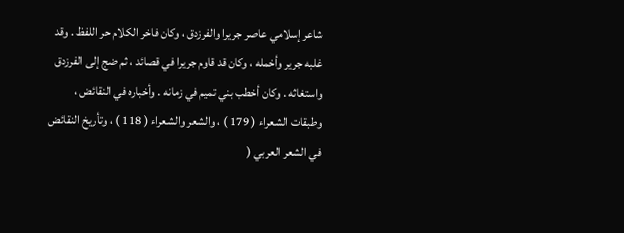شاعر إسلامي عاصر جريرا والفرزدق ، وكان فاخر الكلام حر اللفظ . وقد غلبه جرير وأخمله ، وكان قد قاوم جريرا في قصائد ، ثم ضج إلى الفرزدق واستغاثه . وكان أخطب بني تميم في زمانه . وأخباره في النقائض ، وطبقات الشعراء ( 179 ) ، والشعر والشعراء ( 118 ) ، وتأريخ النقائض في الشعر العربي (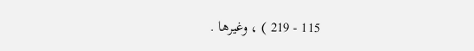115 - 219 ) ، وغيرها .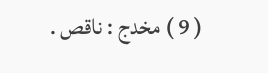( 9 ) مخدج : ناقص .